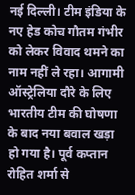नई दिल्ली। टीम इंडिया के नए हेड कोच गौतम गंभीर को लेकर विवाद थमने का नाम नहीं ले रहा। आगामी ऑस्ट्रेलिया दौरे के लिए भारतीय टीम की घोषणा के बाद नया बवाल खड़ा हो गया है। पूर्व कप्तान रोहित शर्मा से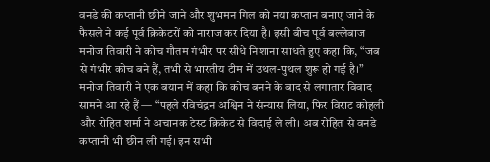वनडे की कप्तानी छीने जाने और शुभमन गिल को नया कप्तान बनाए जाने के फैसले ने कई पूर्व क्रिकेटरों को नाराज कर दिया है। इसी बीच पूर्व बल्लेबाज मनोज तिवारी ने कोच गौतम गंभीर पर सीधे निशाना साधते हुए कहा कि, “जब से गंभीर कोच बने हैं, तभी से भारतीय टीम में उथल-पुथल शुरू हो गई है।”
मनोज तिवारी ने एक बयान में कहा कि कोच बनने के बाद से लगातार विवाद सामने आ रहे हैं — “पहले रविचंद्रन अश्विन ने संन्यास लिया, फिर विराट कोहली और रोहित शर्मा ने अचानक टेस्ट क्रिकेट से विदाई ले ली। अब रोहित से वनडे कप्तानी भी छीन ली गई। इन सभी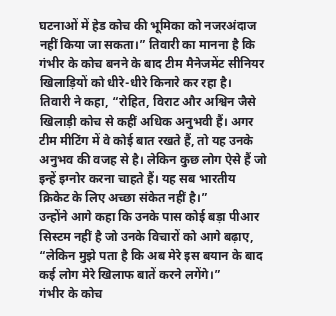घटनाओं में हेड कोच की भूमिका को नजरअंदाज नहीं किया जा सकता।” तिवारी का मानना है कि गंभीर के कोच बनने के बाद टीम मैनेजमेंट सीनियर खिलाड़ियों को धीरे-धीरे किनारे कर रहा है।
तिवारी ने कहा, “रोहित, विराट और अश्विन जैसे खिलाड़ी कोच से कहीं अधिक अनुभवी हैं। अगर टीम मीटिंग में वे कोई बात रखते हैं, तो यह उनके अनुभव की वजह से है। लेकिन कुछ लोग ऐसे हैं जो इन्हें इग्नोर करना चाहते हैं। यह सब भारतीय क्रिकेट के लिए अच्छा संकेत नहीं है।”
उन्होंने आगे कहा कि उनके पास कोई बड़ा पीआर सिस्टम नहीं है जो उनके विचारों को आगे बढ़ाए, “लेकिन मुझे पता है कि अब मेरे इस बयान के बाद कई लोग मेरे खिलाफ बातें करने लगेंगे।”
गंभीर के कोच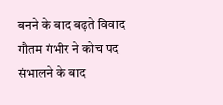बनने के बाद बढ़ते विवाद
गौतम गंभीर ने कोच पद संभालने के बाद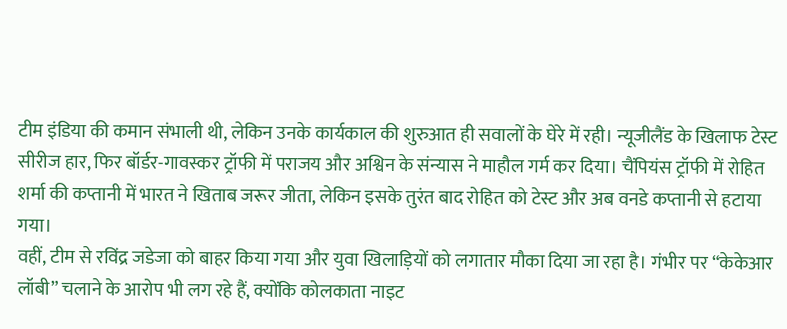टीम इंडिया की कमान संभाली थी, लेकिन उनके कार्यकाल की शुरुआत ही सवालों के घेरे में रही। न्यूजीलैंड के खिलाफ टेस्ट सीरीज हार, फिर बॉर्डर-गावस्कर ट्रॉफी में पराजय और अश्विन के संन्यास ने माहौल गर्म कर दिया। चैंपियंस ट्रॉफी में रोहित शर्मा की कप्तानी में भारत ने खिताब जरूर जीता, लेकिन इसके तुरंत बाद रोहित को टेस्ट और अब वनडे कप्तानी से हटाया गया।
वहीं, टीम से रविंद्र जडेजा को बाहर किया गया और युवा खिलाड़ियों को लगातार मौका दिया जा रहा है। गंभीर पर “केकेआर लॉबी” चलाने के आरोप भी लग रहे हैं, क्योंकि कोलकाता नाइट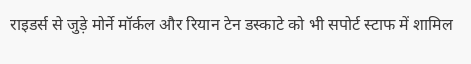राइडर्स से जुड़े मोर्ने मॉर्कल और रियान टेन डस्काटे को भी सपोर्ट स्टाफ में शामिल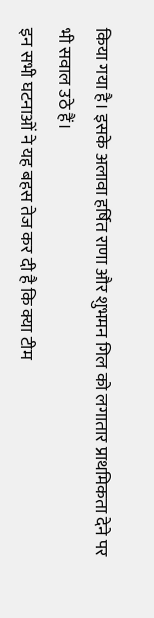किया गया है। इसके अलावा हर्षित राणा और शुभमन गिल को लगातार प्राथमिकता देने पर भी सवाल उठे हैं।
इन सभी घटनाओं ने यह बहस तेज कर दी है कि क्या टीम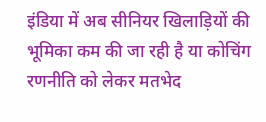इंडिया में अब सीनियर खिलाड़ियों की भूमिका कम की जा रही है या कोचिंग रणनीति को लेकर मतभेद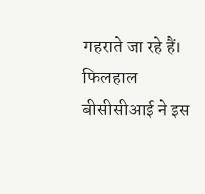गहराते जा रहे हैं। फिलहाल बीसीसीआई ने इस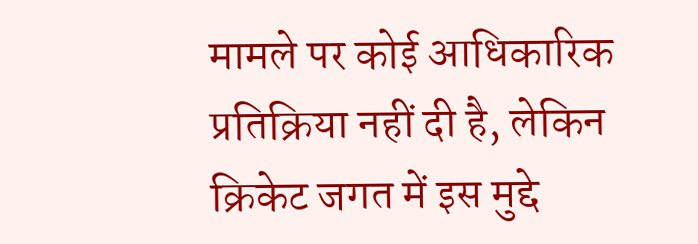मामले पर कोई आधिकारिक प्रतिक्रिया नहीं दी है, लेकिन क्रिकेट जगत में इस मुद्दे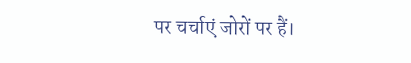पर चर्चाएं जोरों पर हैं।